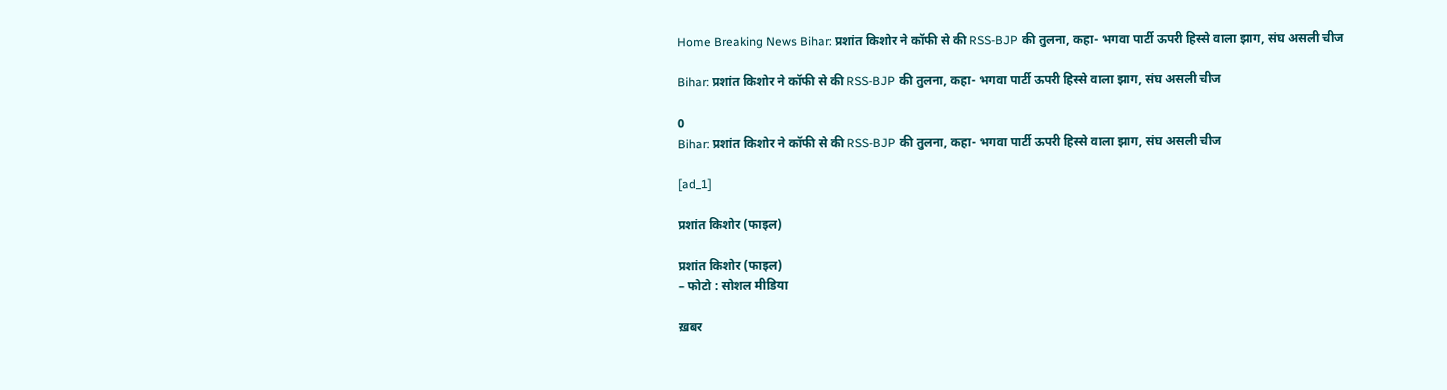Home Breaking News Bihar: प्रशांत किशोर ने कॉफी से की RSS-BJP की तुलना, कहा- भगवा पार्टी ऊपरी हिस्से वाला झाग, संघ असली चीज

Bihar: प्रशांत किशोर ने कॉफी से की RSS-BJP की तुलना, कहा- भगवा पार्टी ऊपरी हिस्से वाला झाग, संघ असली चीज

0
Bihar: प्रशांत किशोर ने कॉफी से की RSS-BJP की तुलना, कहा- भगवा पार्टी ऊपरी हिस्से वाला झाग, संघ असली चीज

[ad_1]

प्रशांत किशोर (फाइल)

प्रशांत किशोर (फाइल)
– फोटो : सोशल मीडिया

ख़बर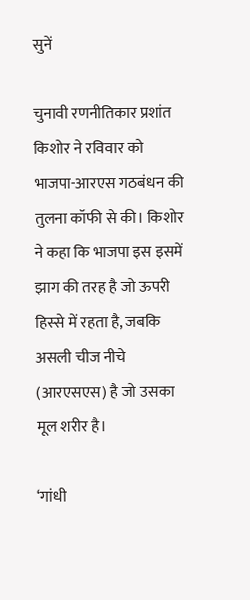सुनें

चुनावी रणनीतिकार प्रशांत किशोर ने रविवार को भाजपा-आरएस गठबंधन की तुलना कॉफी से की। किशोर ने कहा कि भाजपा इस इसमें झाग की तरह है जो ऊपरी हिस्से में रहता है, जबकि असली चीज नीचे (आरएसएस) है जो उसका मूल शरीर है।

‘गांधी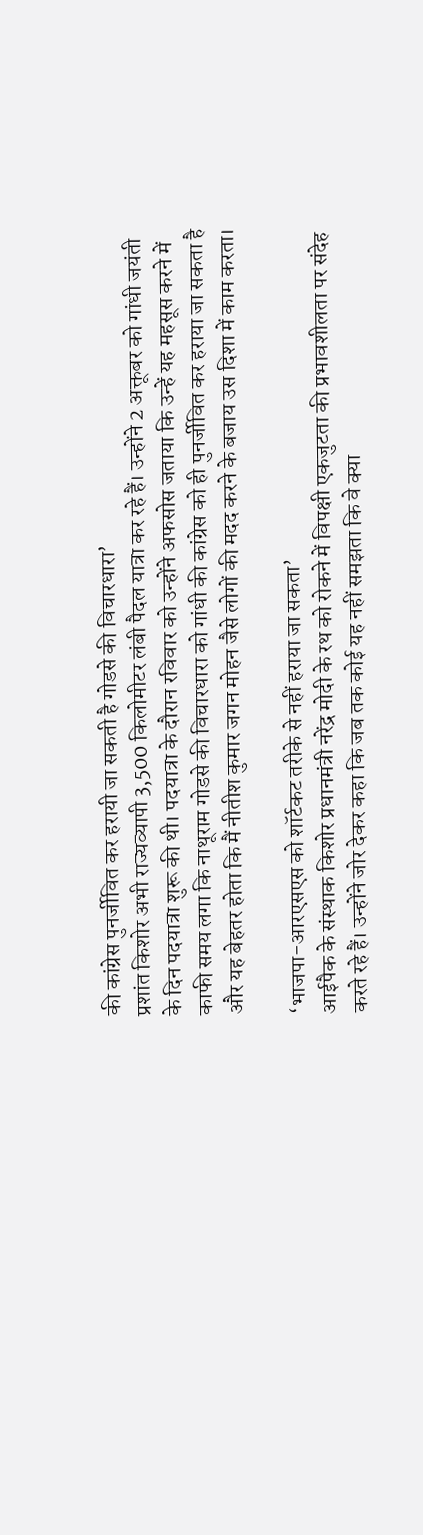की कांग्रेस पुनर्जीवित कर हरायी जा सकती है गोडसे की विचारधारा’
प्रशांत किशोर अभी राज्यव्यापी 3,500 किलोमीटर लंबी पैदल यात्रा कर रहे हैं। उन्होंने 2 अक्तूबर को गांधी जयंती के दिन पदयात्रा शुरू की थी। पदयात्रा के दौरान रविवार को उन्होंने अफसोस जताया कि उन्हें यह महसूस करने में काफी समय लगा कि नाथूराम गोडसे की विचारधारा को गांधी की कांग्रेस को ही पुनर्जीवित कर हराया जा सकता है और यह बेहतर होता कि मैं नीतीश कुमार जगन मोहन जैसे लोगों की मदद करने के बजाय उस दिशा में काम करता।

‘भाजपा-आरएसएस को शॉर्टकट तरीके से नहीं हराया जा सकता’
आईपैक के संस्थाक किशोर प्रधानमंत्री नरेंद्र मोदी के रथ को रोकने में विपक्षी एकजुटता की प्रभावशीलता पर संदेह करते रहे हैं। उन्होंने जोर देकर कहा कि जब तक कोई यह नहीं समझता कि वे क्या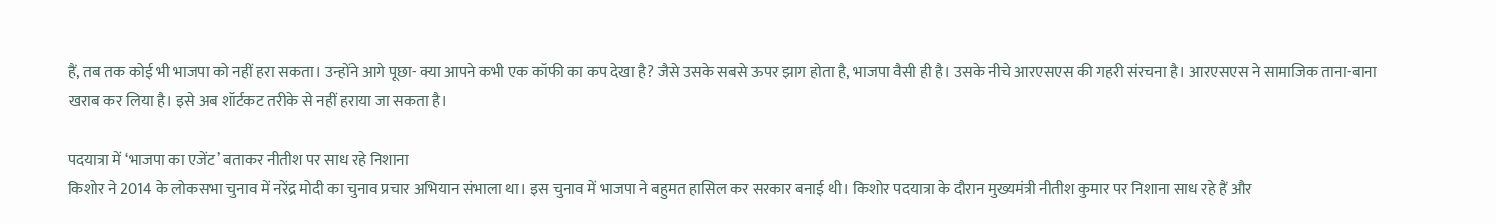हैं, तब तक कोई भी भाजपा को नहीं हरा सकता। उन्होंने आगे पूछा- क्या आपने कभी एक कॉफी का कप देखा है? जैसे उसके सबसे ऊपर झाग होता है, भाजपा वैसी ही है। उसके नीचे आरएसएस की गहरी संरचना है। आरएसएस ने सामाजिक ताना-बाना खराब कर लिया है। इसे अब शॉर्टकट तरीके से नहीं हराया जा सकता है।

पदयात्रा में ‘भाजपा का एजेंट’ बताकर नीतीश पर साध रहे निशाना
किशोर ने 2014 के लोकसभा चुनाव में नरेंद्र मोदी का चुनाव प्रचार अभियान संभाला था। इस चुनाव में भाजपा ने बहुमत हासिल कर सरकार बनाई थी। किशोर पदयात्रा के दौरान मुख्यमंत्री नीतीश कुमार पर निशाना साध रहे हैं और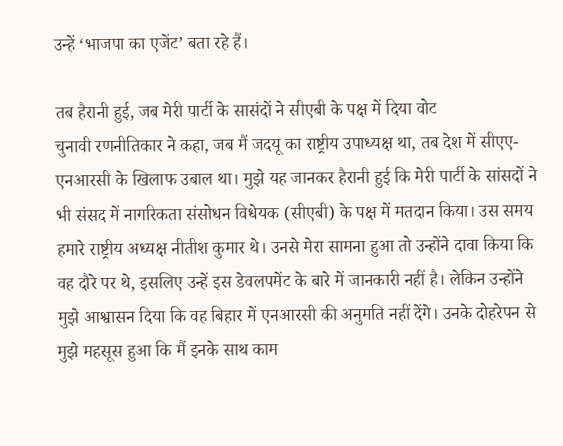उन्हें ‘भाजपा का एजेंट’ बता रहे हैं।

तब हैरानी हुई, जब मेरी पार्टी के सासंदों ने सीएबी के पक्ष में दिया वोट
चुनावी रणनीतिकार ने कहा, जब मैं जदयू का राष्ट्रीय उपाध्यक्ष था, तब देश में सीएए-एनआरसी के खिलाफ उबाल था। मुझे यह जानकर हैरानी हुई कि मेरी पार्टी के सांसदों ने भी संसद में नागरिकता संसोधन विधेयक (सीएबी) के पक्ष में मतदान किया। उस समय हमारे राष्ट्रीय अध्यक्ष नीतीश कुमार थे। उनसे मेरा सामना हुआ तो उन्होंने दावा किया कि वह दौरे पर थे, इसलिए उन्हें इस डेवलपमेंट के बारे में जानकारी नहीं है। लेकिन उन्होंने मुझे आश्वासन दिया कि वह बिहार में एनआरसी की अनुमति नहीं देंगे। उनके दोहरेपन से मुझे महसूस हुआ कि मैं इनके साथ काम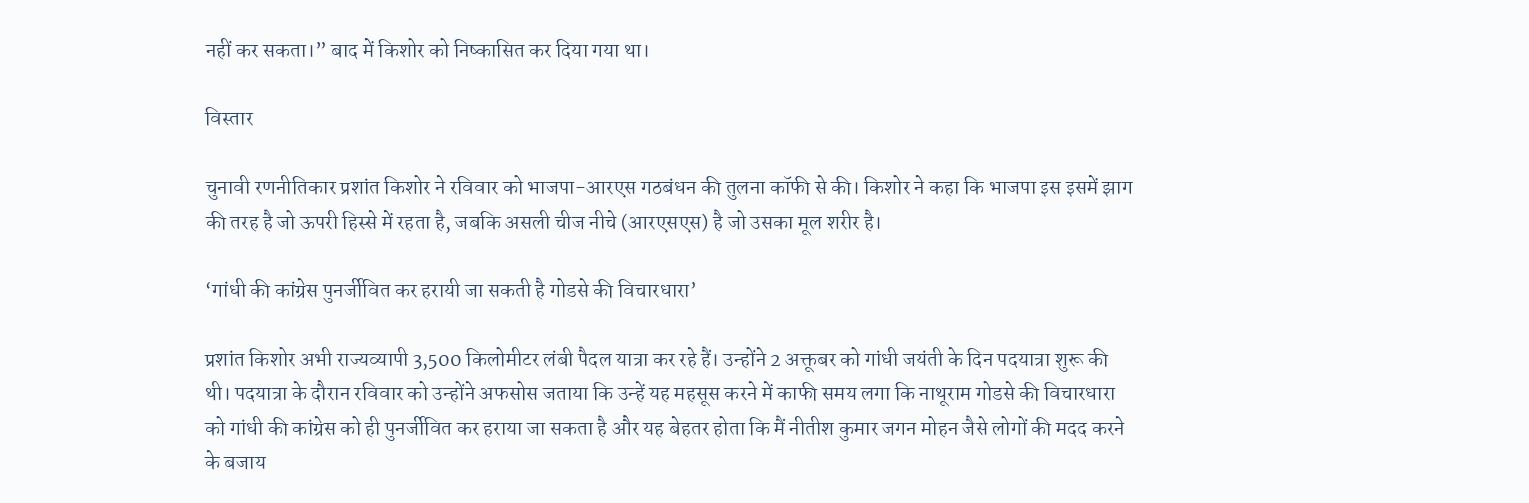नहीं कर सकता।” बाद में किशोर को निष्कासित कर दिया गया था।

विस्तार

चुनावी रणनीतिकार प्रशांत किशोर ने रविवार को भाजपा-आरएस गठबंधन की तुलना कॉफी से की। किशोर ने कहा कि भाजपा इस इसमें झाग की तरह है जो ऊपरी हिस्से में रहता है, जबकि असली चीज नीचे (आरएसएस) है जो उसका मूल शरीर है।

‘गांधी की कांग्रेस पुनर्जीवित कर हरायी जा सकती है गोडसे की विचारधारा’

प्रशांत किशोर अभी राज्यव्यापी 3,500 किलोमीटर लंबी पैदल यात्रा कर रहे हैं। उन्होंने 2 अक्तूबर को गांधी जयंती के दिन पदयात्रा शुरू की थी। पदयात्रा के दौरान रविवार को उन्होंने अफसोस जताया कि उन्हें यह महसूस करने में काफी समय लगा कि नाथूराम गोडसे की विचारधारा को गांधी की कांग्रेस को ही पुनर्जीवित कर हराया जा सकता है और यह बेहतर होता कि मैं नीतीश कुमार जगन मोहन जैसे लोगों की मदद करने के बजाय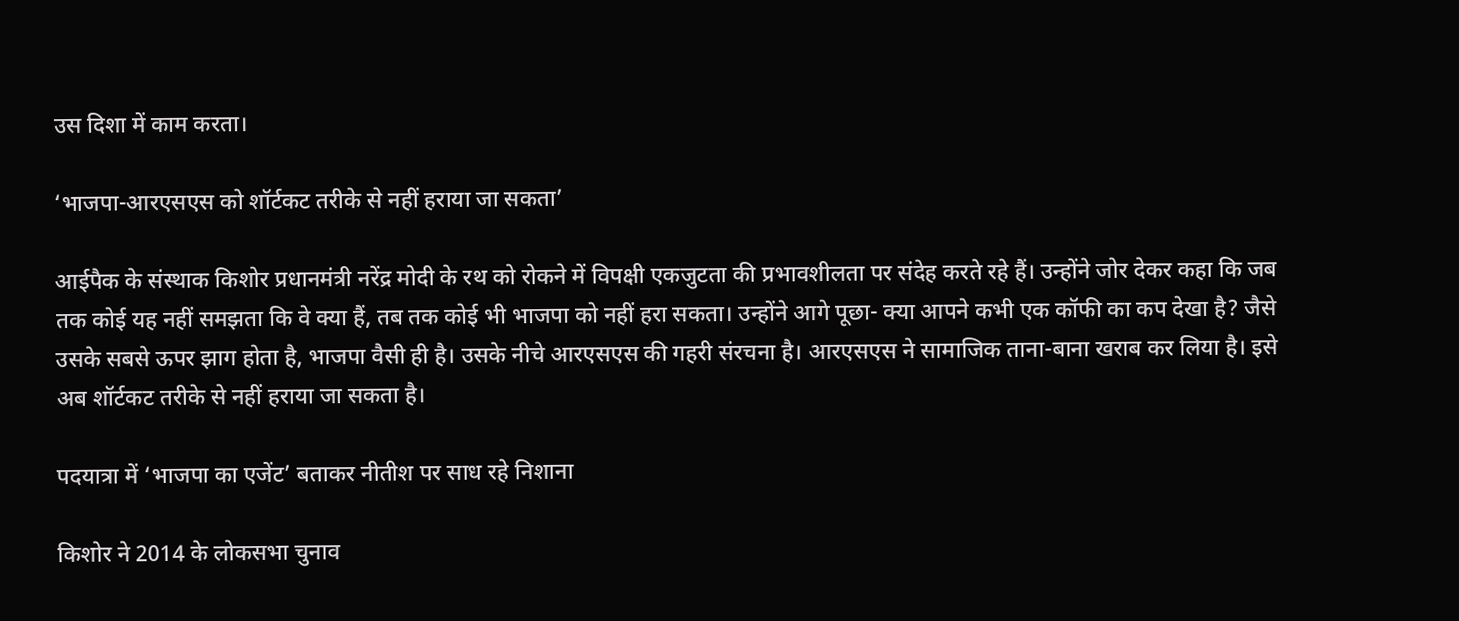उस दिशा में काम करता।

‘भाजपा-आरएसएस को शॉर्टकट तरीके से नहीं हराया जा सकता’

आईपैक के संस्थाक किशोर प्रधानमंत्री नरेंद्र मोदी के रथ को रोकने में विपक्षी एकजुटता की प्रभावशीलता पर संदेह करते रहे हैं। उन्होंने जोर देकर कहा कि जब तक कोई यह नहीं समझता कि वे क्या हैं, तब तक कोई भी भाजपा को नहीं हरा सकता। उन्होंने आगे पूछा- क्या आपने कभी एक कॉफी का कप देखा है? जैसे उसके सबसे ऊपर झाग होता है, भाजपा वैसी ही है। उसके नीचे आरएसएस की गहरी संरचना है। आरएसएस ने सामाजिक ताना-बाना खराब कर लिया है। इसे अब शॉर्टकट तरीके से नहीं हराया जा सकता है।

पदयात्रा में ‘भाजपा का एजेंट’ बताकर नीतीश पर साध रहे निशाना

किशोर ने 2014 के लोकसभा चुनाव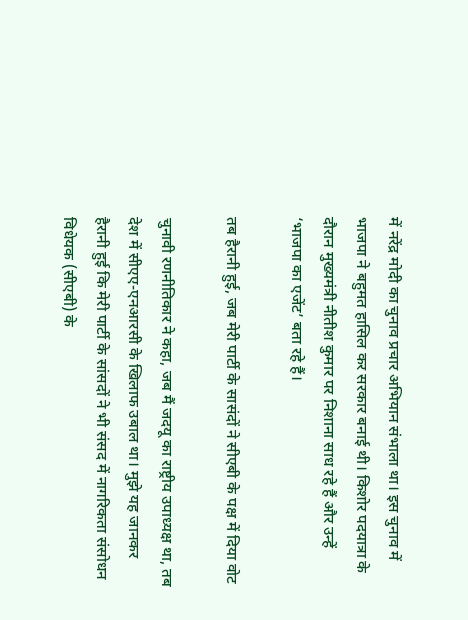में नरेंद्र मोदी का चुनाव प्रचार अभियान संभाला था। इस चुनाव में भाजपा ने बहुमत हासिल कर सरकार बनाई थी। किशोर पदयात्रा के दौरान मुख्यमंत्री नीतीश कुमार पर निशाना साध रहे हैं और उन्हें ‘भाजपा का एजेंट’ बता रहे हैं।

तब हैरानी हुई, जब मेरी पार्टी के सासंदों ने सीएबी के पक्ष में दिया वोट

चुनावी रणनीतिकार ने कहा, जब मैं जदयू का राष्ट्रीय उपाध्यक्ष था, तब देश में सीएए-एनआरसी के खिलाफ उबाल था। मुझे यह जानकर हैरानी हुई कि मेरी पार्टी के सांसदों ने भी संसद में नागरिकता संसोधन विधेयक (सीएबी) के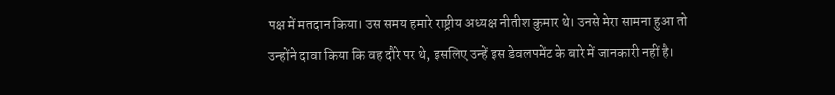पक्ष में मतदान किया। उस समय हमारे राष्ट्रीय अध्यक्ष नीतीश कुमार थे। उनसे मेरा सामना हुआ तो उन्होंने दावा किया कि वह दौरे पर थे, इसलिए उन्हें इस डेवलपमेंट के बारे में जानकारी नहीं है।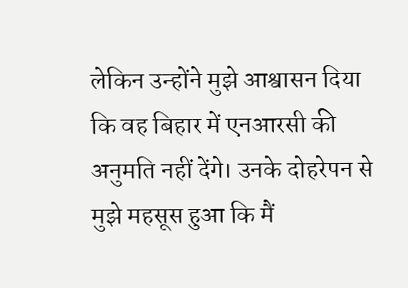लेकिन उन्होंने मुझे आश्वासन दिया कि वह बिहार में एनआरसी की अनुमति नहीं देंगे। उनके दोहरेपन से मुझे महसूस हुआ कि मैं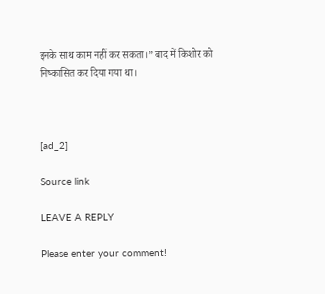इनके साथ काम नहीं कर सकता।” बाद में किशोर को निष्कासित कर दिया गया था।



[ad_2]

Source link

LEAVE A REPLY

Please enter your comment!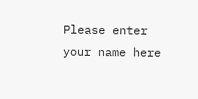Please enter your name here